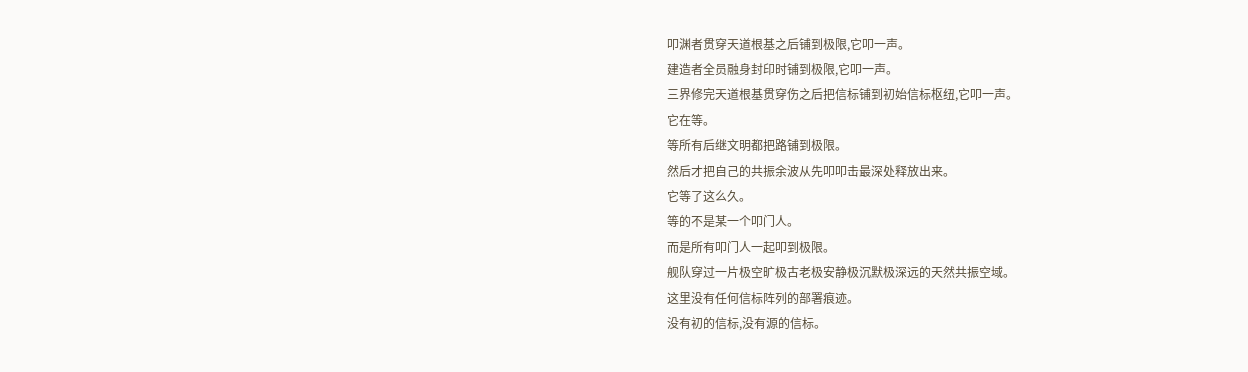叩渊者贯穿天道根基之后铺到极限,它叩一声。
建造者全员融身封印时铺到极限,它叩一声。
三界修完天道根基贯穿伤之后把信标铺到初始信标枢纽,它叩一声。
它在等。
等所有后继文明都把路铺到极限。
然后才把自己的共振余波从先叩叩击最深处释放出来。
它等了这么久。
等的不是某一个叩门人。
而是所有叩门人一起叩到极限。
舰队穿过一片极空旷极古老极安静极沉默极深远的天然共振空域。
这里没有任何信标阵列的部署痕迹。
没有初的信标,没有源的信标。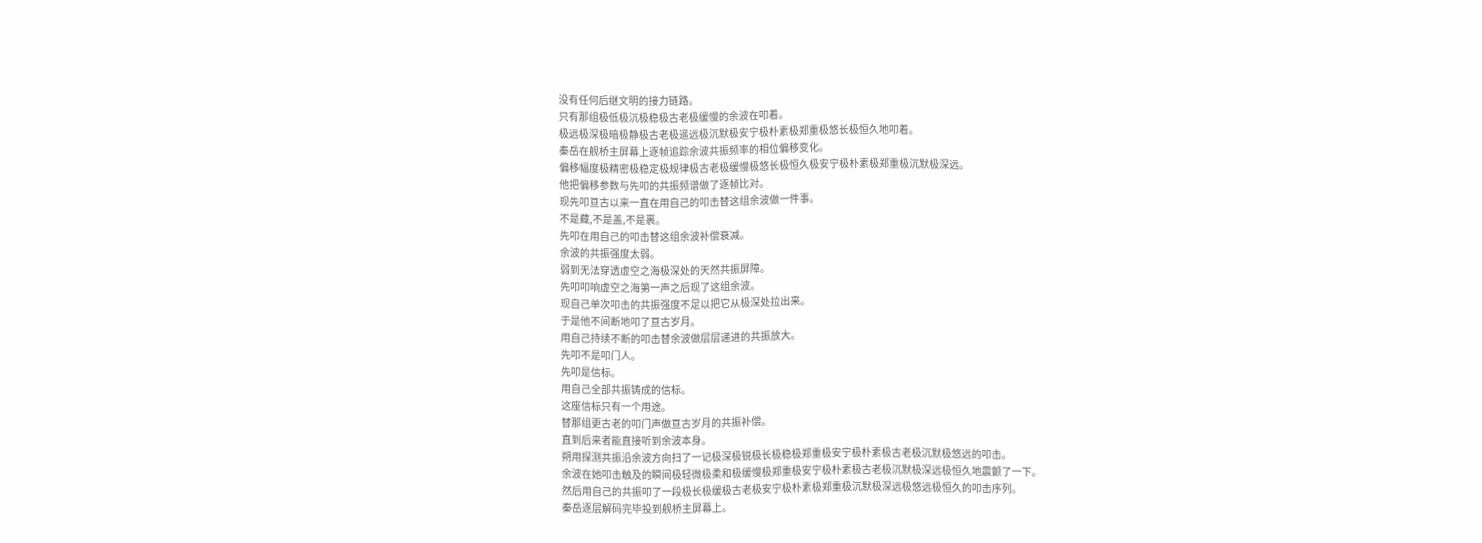没有任何后继文明的接力链路。
只有那组极低极沉极稳极古老极缓慢的余波在叩着。
极远极深极暗极静极古老极遥远极沉默极安宁极朴素极郑重极悠长极恒久地叩着。
秦岳在舰桥主屏幕上逐帧追踪余波共振频率的相位偏移变化。
偏移幅度极精密极稳定极规律极古老极缓慢极悠长极恒久极安宁极朴素极郑重极沉默极深远。
他把偏移参数与先叩的共振频谱做了逐帧比对。
现先叩亘古以来一直在用自己的叩击替这组余波做一件事。
不是藏,不是盖,不是裹。
先叩在用自己的叩击替这组余波补偿衰减。
余波的共振强度太弱。
弱到无法穿透虚空之海极深处的天然共振屏障。
先叩叩响虚空之海第一声之后现了这组余波。
现自己单次叩击的共振强度不足以把它从极深处拉出来。
于是他不间断地叩了亘古岁月。
用自己持续不断的叩击替余波做层层递进的共振放大。
先叩不是叩门人。
先叩是信标。
用自己全部共振铸成的信标。
这座信标只有一个用途。
替那组更古老的叩门声做亘古岁月的共振补偿。
直到后来者能直接听到余波本身。
朔用探测共振沿余波方向扫了一记极深极锐极长极稳极郑重极安宁极朴素极古老极沉默极悠远的叩击。
余波在她叩击触及的瞬间极轻微极柔和极缓慢极郑重极安宁极朴素极古老极沉默极深远极恒久地震颤了一下。
然后用自己的共振叩了一段极长极缓极古老极安宁极朴素极郑重极沉默极深远极悠远极恒久的叩击序列。
秦岳逐层解码完毕投到舰桥主屏幕上。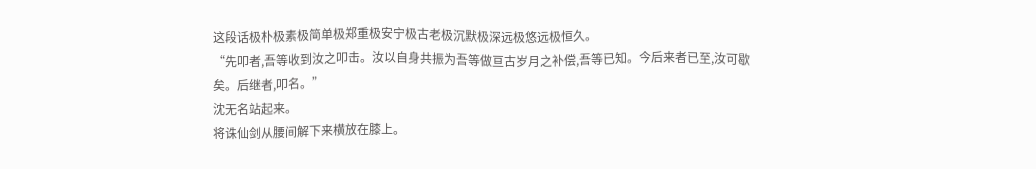这段话极朴极素极简单极郑重极安宁极古老极沉默极深远极悠远极恒久。
“先叩者,吾等收到汝之叩击。汝以自身共振为吾等做亘古岁月之补偿,吾等已知。今后来者已至,汝可歇矣。后继者,叩名。”
沈无名站起来。
将诛仙剑从腰间解下来横放在膝上。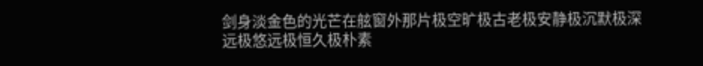剑身淡金色的光芒在舷窗外那片极空旷极古老极安静极沉默极深远极悠远极恒久极朴素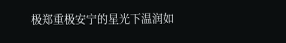极郑重极安宁的星光下温润如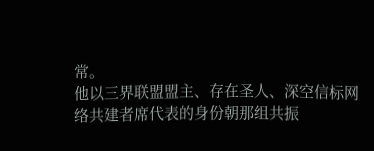常。
他以三界联盟盟主、存在圣人、深空信标网络共建者席代表的身份朝那组共振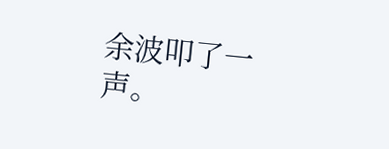余波叩了一声。